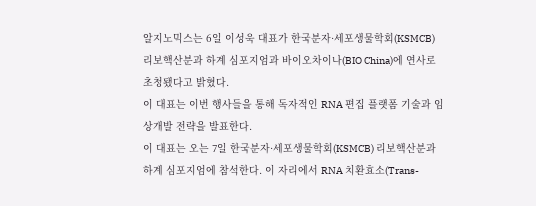알지노믹스는 6일 이성욱 대표가 한국분자·세포생물학회(KSMCB) 리보핵산분과 하계 심포지엄과 바이오차이나(BIO China)에 연사로 초청됐다고 밝혔다.
이 대표는 이번 행사들을 통해 독자적인 RNA 편집 플랫폼 기술과 임상개발 전략을 발표한다.
이 대표는 오는 7일 한국분자·세포생물학회(KSMCB) 리보핵산분과 하계 심포지엄에 참석한다. 이 자리에서 RNA 치환효소(Trans-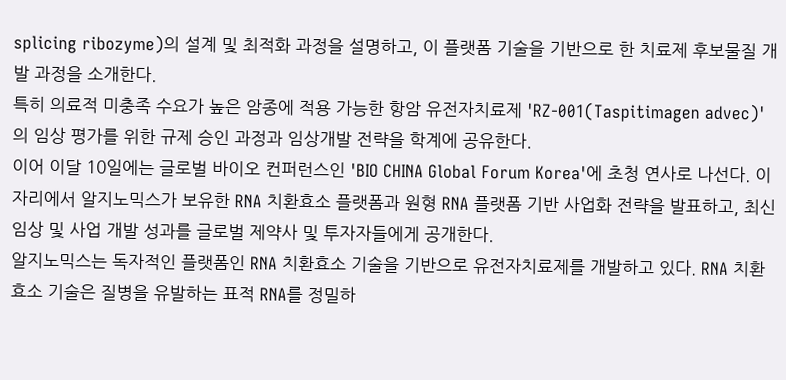splicing ribozyme)의 설계 및 최적화 과정을 설명하고, 이 플랫폼 기술을 기반으로 한 치료제 후보물질 개발 과정을 소개한다.
특히 의료적 미충족 수요가 높은 암종에 적용 가능한 항암 유전자치료제 'RZ-001(Taspitimagen advec)'의 임상 평가를 위한 규제 승인 과정과 임상개발 전략을 학계에 공유한다.
이어 이달 10일에는 글로벌 바이오 컨퍼런스인 'BIO CHINA Global Forum Korea'에 초청 연사로 나선다. 이 자리에서 알지노믹스가 보유한 RNA 치환효소 플랫폼과 원형 RNA 플랫폼 기반 사업화 전략을 발표하고, 최신 임상 및 사업 개발 성과를 글로벌 제약사 및 투자자들에게 공개한다.
알지노믹스는 독자적인 플랫폼인 RNA 치환효소 기술을 기반으로 유전자치료제를 개발하고 있다. RNA 치환효소 기술은 질병을 유발하는 표적 RNA를 정밀하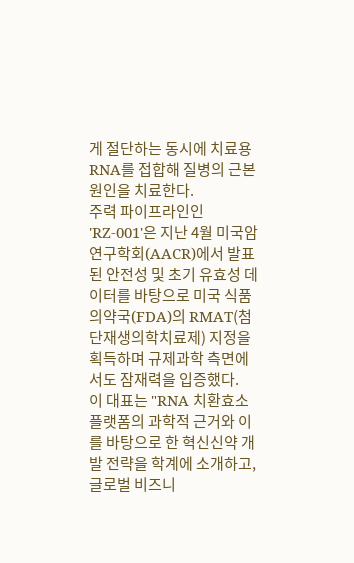게 절단하는 동시에 치료용 RNA를 접합해 질병의 근본 원인을 치료한다.
주력 파이프라인인 'RZ-001'은 지난 4월 미국암연구학회(AACR)에서 발표된 안전성 및 초기 유효성 데이터를 바탕으로 미국 식품의약국(FDA)의 RMAT(첨단재생의학치료제) 지정을 획득하며 규제과학 측면에서도 잠재력을 입증했다.
이 대표는 "RNA 치환효소 플랫폼의 과학적 근거와 이를 바탕으로 한 혁신신약 개발 전략을 학계에 소개하고, 글로벌 비즈니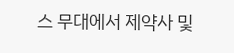스 무대에서 제약사 및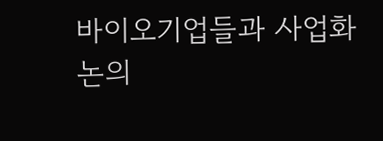바이오기업들과 사업화 논의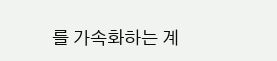를 가속화하는 계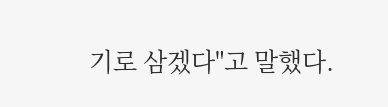기로 삼겠다"고 말했다.